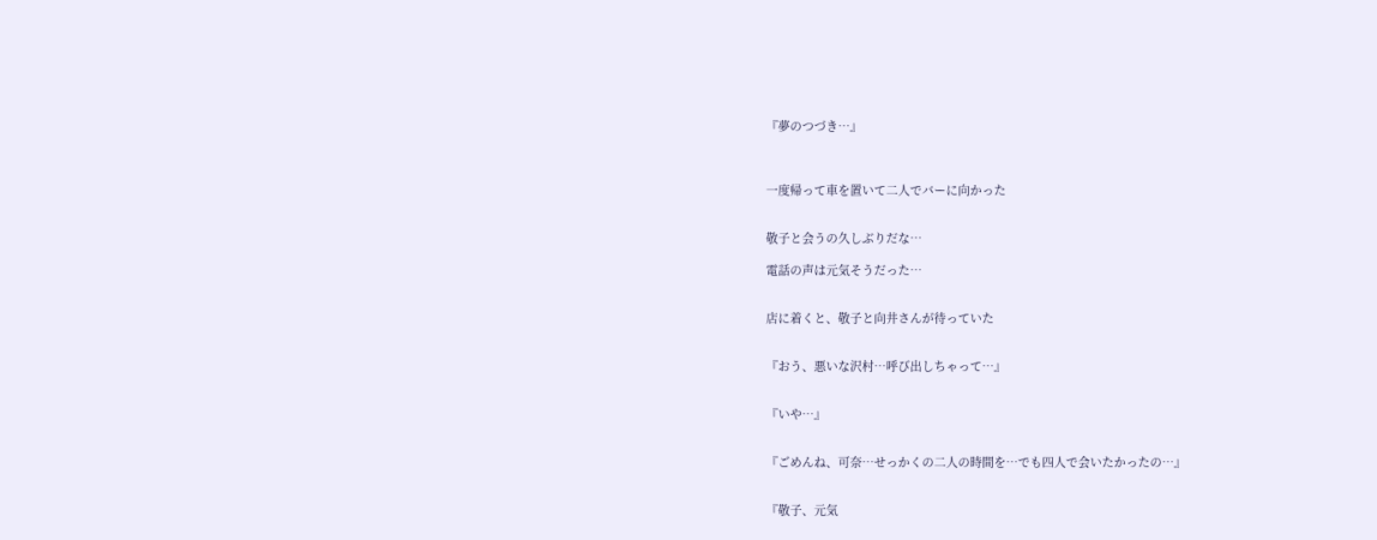『夢のつづき…』



一度帰って車を置いて二人でバーに向かった


敬子と会うの久しぶりだな…

電話の声は元気そうだった…


店に着くと、敬子と向井さんが待っていた


『おう、悪いな沢村…呼び出しちゃって…』


『いや…』


『ごめんね、可奈…せっかくの二人の時間を…でも四人で会いたかったの…』


『敬子、元気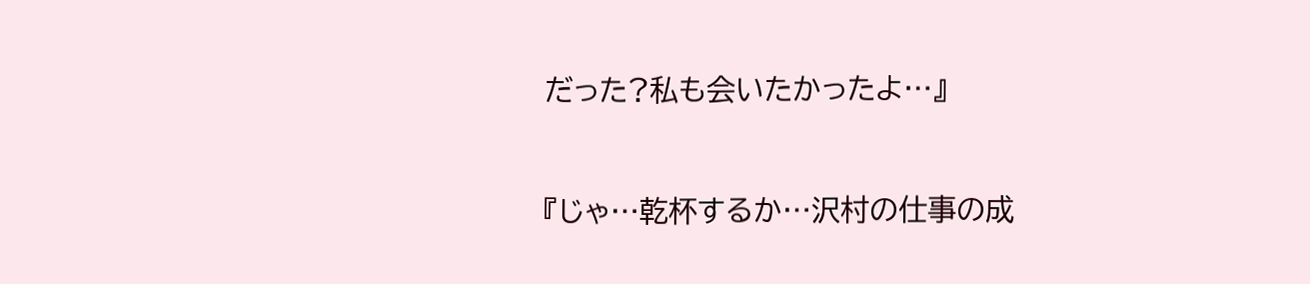だった?私も会いたかったよ…』


『じゃ…乾杯するか…沢村の仕事の成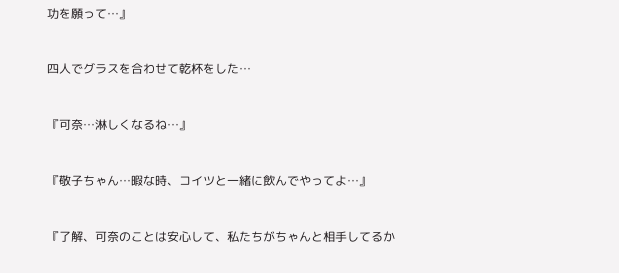功を願って…』


四人でグラスを合わせて乾杯をした…


『可奈…淋しくなるね…』


『敬子ちゃん…暇な時、コイツと一緒に飲んでやってよ…』


『了解、可奈のことは安心して、私たちがちゃんと相手してるか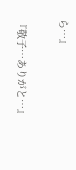ら…』


『敬子…ありがと…』